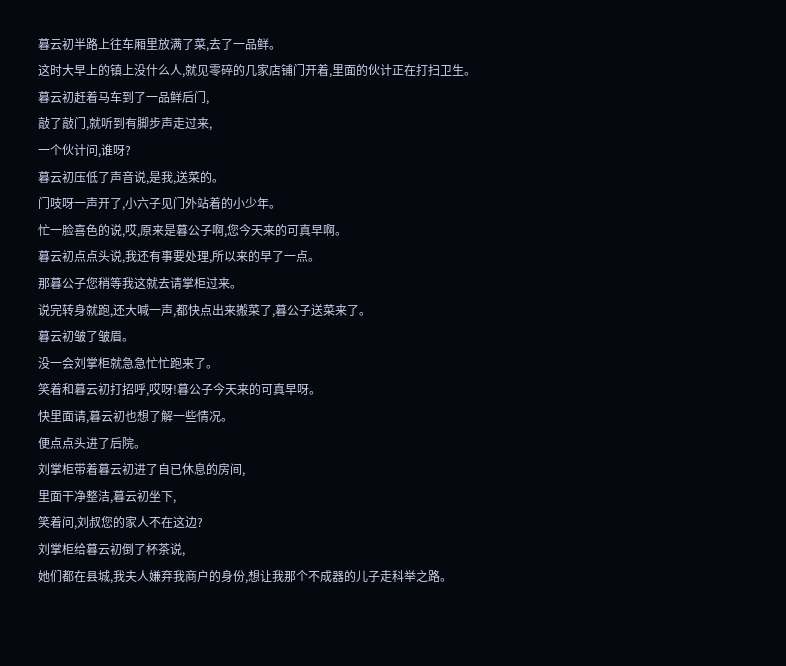暮云初半路上往车厢里放满了菜,去了一品鲜。
这时大早上的镇上没什么人,就见零碎的几家店铺门开着,里面的伙计正在打扫卫生。
暮云初赶着马车到了一品鲜后门,
敲了敲门,就听到有脚步声走过来,
一个伙计问,谁呀?
暮云初压低了声音说,是我,送菜的。
门吱呀一声开了,小六子见门外站着的小少年。
忙一脸喜色的说,哎,原来是暮公子啊,您今天来的可真早啊。
暮云初点点头说,我还有事要处理,所以来的早了一点。
那暮公子您稍等我这就去请掌柜过来。
说完转身就跑,还大喊一声,都快点出来搬菜了,暮公子送菜来了。
暮云初皱了皱眉。
没一会刘掌柜就急急忙忙跑来了。
笑着和暮云初打招呼,哎呀!暮公子今天来的可真早呀。
快里面请,暮云初也想了解一些情况。
便点点头进了后院。
刘掌柜带着暮云初进了自已休息的房间,
里面干净整洁,暮云初坐下,
笑着问,刘叔您的家人不在这边?
刘掌柜给暮云初倒了杯茶说,
她们都在县城,我夫人嫌弃我商户的身份,想让我那个不成器的儿子走科举之路。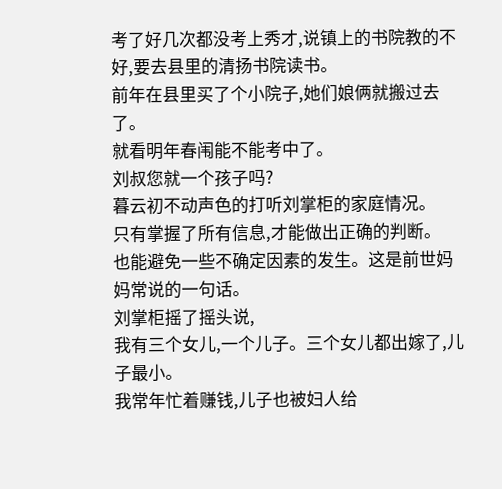考了好几次都没考上秀才,说镇上的书院教的不好,要去县里的清扬书院读书。
前年在县里买了个小院子,她们娘俩就搬过去了。
就看明年春闱能不能考中了。
刘叔您就一个孩子吗?
暮云初不动声色的打听刘掌柜的家庭情况。
只有掌握了所有信息,才能做出正确的判断。
也能避免一些不确定因素的发生。这是前世妈妈常说的一句话。
刘掌柜摇了摇头说,
我有三个女儿,一个儿子。三个女儿都出嫁了,儿子最小。
我常年忙着赚钱,儿子也被妇人给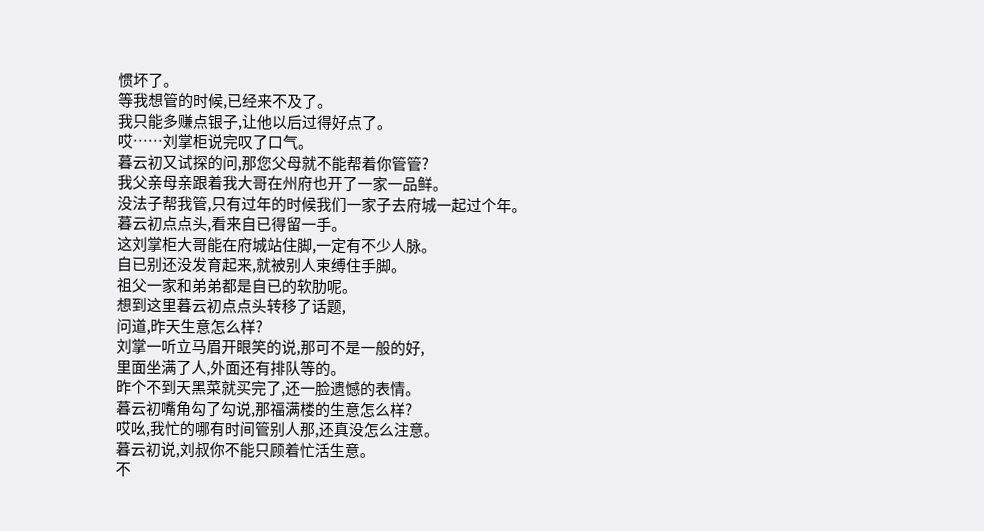惯坏了。
等我想管的时候,已经来不及了。
我只能多赚点银子,让他以后过得好点了。
哎……刘掌柜说完叹了口气。
暮云初又试探的问,那您父母就不能帮着你管管?
我父亲母亲跟着我大哥在州府也开了一家一品鲜。
没法子帮我管,只有过年的时候我们一家子去府城一起过个年。
暮云初点点头,看来自已得留一手。
这刘掌柜大哥能在府城站住脚,一定有不少人脉。
自已别还没发育起来,就被别人束缚住手脚。
祖父一家和弟弟都是自已的软肋呢。
想到这里暮云初点点头转移了话题,
问道,昨天生意怎么样?
刘掌一听立马眉开眼笑的说,那可不是一般的好,
里面坐满了人,外面还有排队等的。
昨个不到天黑菜就买完了,还一脸遗憾的表情。
暮云初嘴角勾了勾说,那福满楼的生意怎么样?
哎吆,我忙的哪有时间管别人那,还真没怎么注意。
暮云初说,刘叔你不能只顾着忙活生意。
不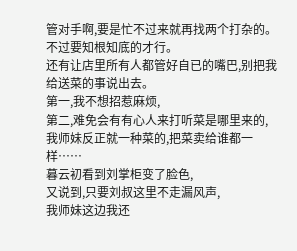管对手啊,要是忙不过来就再找两个打杂的。不过要知根知底的才行。
还有让店里所有人都管好自已的嘴巴,别把我给送菜的事说出去。
第一,我不想招惹麻烦,
第二,难免会有有心人来打听菜是哪里来的,
我师妹反正就一种菜的,把菜卖给谁都一样……
暮云初看到刘掌柜变了脸色,
又说到,只要刘叔这里不走漏风声,
我师妹这边我还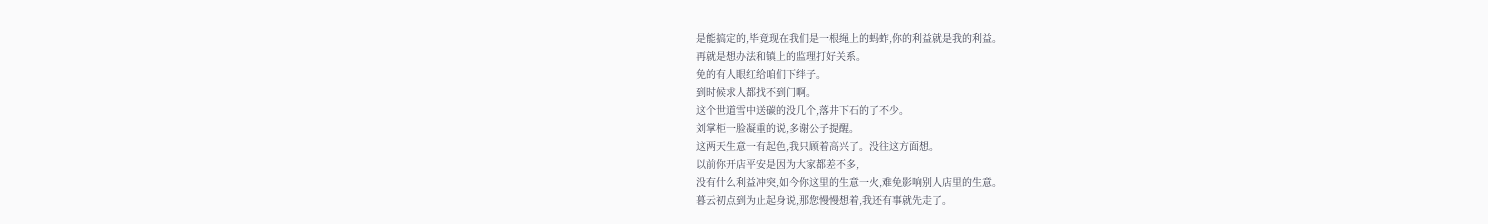是能搞定的,毕竟现在我们是一根绳上的蚂蚱,你的利益就是我的利益。
再就是想办法和镇上的监理打好关系。
免的有人眼红给咱们下绊子。
到时候求人都找不到门啊。
这个世道雪中送碳的没几个,落井下石的了不少。
刘掌柜一脸凝重的说,多谢公子提醒。
这两天生意一有起色,我只顾着高兴了。没往这方面想。
以前你开店平安是因为大家都差不多,
没有什么利益冲突,如今你这里的生意一火,难免影响别人店里的生意。
暮云初点到为止起身说,那您慢慢想着,我还有事就先走了。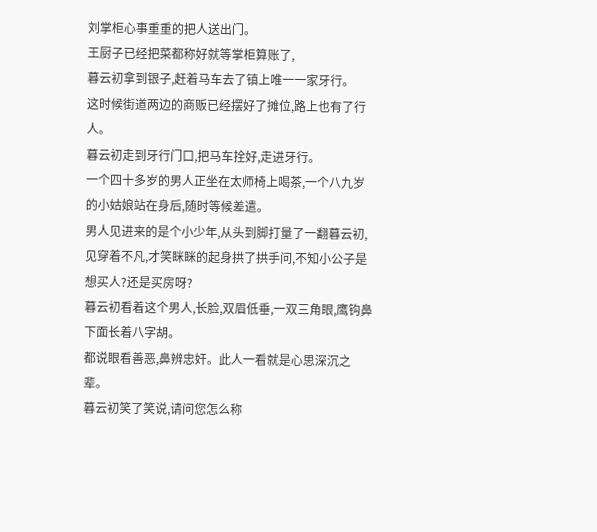刘掌柜心事重重的把人送出门。
王厨子已经把菜都称好就等掌柜算账了,
暮云初拿到银子,赶着马车去了镇上唯一一家牙行。
这时候街道两边的商贩已经摆好了摊位,路上也有了行人。
暮云初走到牙行门口,把马车拴好,走进牙行。
一个四十多岁的男人正坐在太师椅上喝茶,一个八九岁的小姑娘站在身后,随时等候差遣。
男人见进来的是个小少年,从头到脚打量了一翻暮云初,
见穿着不凡,才笑眯眯的起身拱了拱手问,不知小公子是想买人?还是买房呀?
暮云初看着这个男人,长脸,双眉低垂,一双三角眼,鹰钩鼻下面长着八字胡。
都说眼看善恶,鼻辨忠奸。此人一看就是心思深沉之辈。
暮云初笑了笑说,请问您怎么称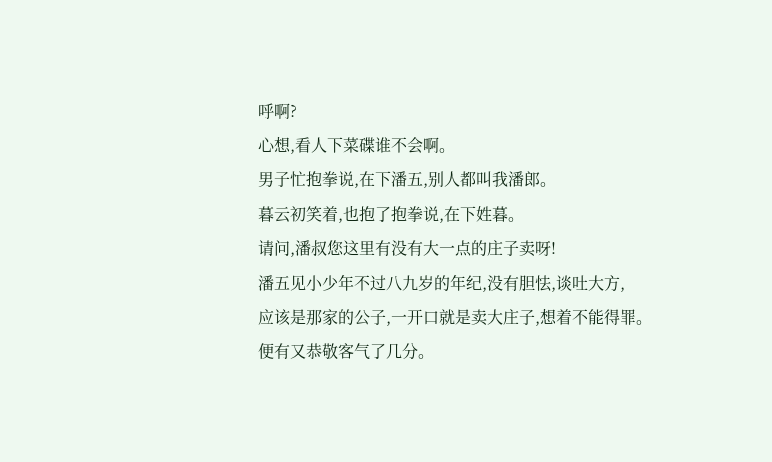呼啊?
心想,看人下菜碟谁不会啊。
男子忙抱拳说,在下潘五,别人都叫我潘郎。
暮云初笑着,也抱了抱拳说,在下姓暮。
请问,潘叔您这里有没有大一点的庄子卖呀!
潘五见小少年不过八九岁的年纪,没有胆怯,谈吐大方,
应该是那家的公子,一开口就是卖大庄子,想着不能得罪。
便有又恭敬客气了几分。